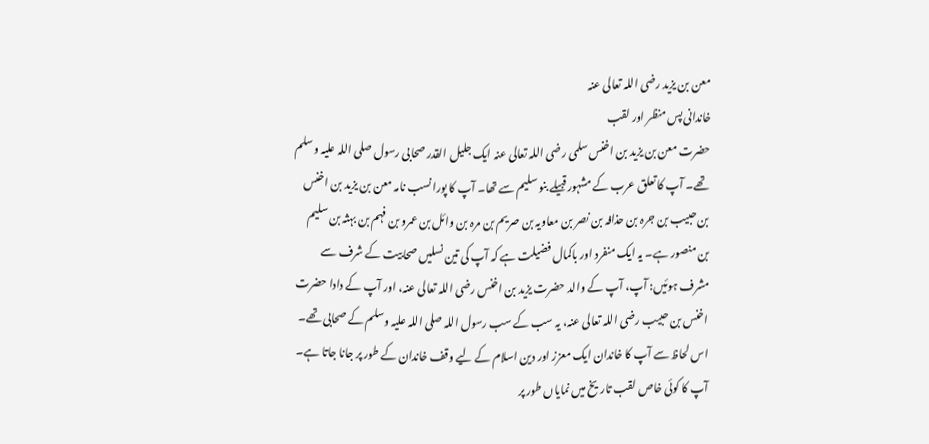معن بن یزید رضی اللہ تعالی عنہ
خاندانی پس منظر اور لقب
حضرت معن بن یزید بن اخنس سلمی رضی اللہ تعالی عنہ ایک جلیل القدر صحابی رسول صلی اللہ علیہ وسلم تھے۔ آپ کا تعلق عرب کے مشہور قبیلے بنو سلیم سے تھا۔ آپ کا پورا نسب نامہ معن بن یزید بن اخنس بن حبیب بن جرہ بن حذافہ بن نصر بن معاویہ بن صریم بن مرہ بن وائل بن عمرو بن فہم بن بہثہ بن سلیم بن منصور ہے۔ یہ ایک منفرد اور باکمال فضیلت ہے کہ آپ کی تین نسلیں صحابیت کے شرف سے مشرف ہوئیں: آپ، آپ کے والد حضرت یزید بن اخنس رضی اللہ تعالی عنہ، اور آپ کے دادا حضرت اخنس بن حبیب رضی اللہ تعالی عنہ، یہ سب کے سب رسول اللہ صلی اللہ علیہ وسلم کے صحابی تھے۔ اس لحاظ سے آپ کا خاندان ایک معزز اور دین اسلام کے لیے وقف خاندان کے طور پر جانا جاتا ہے۔ آپ کا کوئی خاص لقب تاریخ میں نمایاں طور پر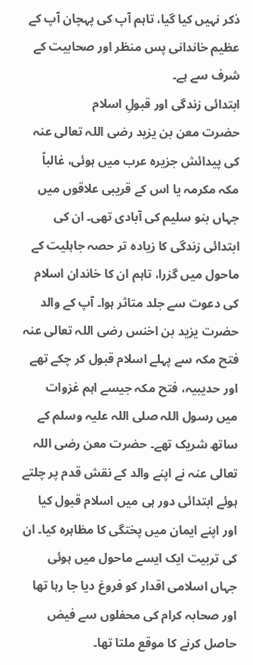ذکر نہیں کیا گیا، تاہم آپ کی پہچان آپ کے عظیم خاندانی پس منظر اور صحابیت کے شرف سے ہے۔
ابتدائی زندگی اور قبولِ اسلام
حضرت معن بن یزید رضی اللہ تعالی عنہ کی پیدائش جزیرہ عرب میں ہوئی، غالباً مکہ مکرمہ یا اس کے قریبی علاقوں میں جہاں بنو سلیم کی آبادی تھی۔ ان کی ابتدائی زندگی کا زیادہ تر حصہ جاہلیت کے ماحول میں گزرا، تاہم ان کا خاندان اسلام کی دعوت سے جلد متاثر ہوا۔ آپ کے والد حضرت یزید بن اخنس رضی اللہ تعالی عنہ فتح مکہ سے پہلے اسلام قبول کر چکے تھے اور حدیبیہ، فتح مکہ جیسے اہم غزوات میں رسول اللہ صلی اللہ علیہ وسلم کے ساتھ شریک تھے۔ حضرت معن رضی اللہ تعالی عنہ نے اپنے والد کے نقش قدم پر چلتے ہوئے ابتدائی دور ہی میں اسلام قبول کیا اور اپنے ایمان میں پختگی کا مظاہرہ کیا۔ ان کی تربیت ایک ایسے ماحول میں ہوئی جہاں اسلامی اقدار کو فروغ دیا جا رہا تھا اور صحابہ کرام کی محفلوں سے فیض حاصل کرنے کا موقع ملتا تھا۔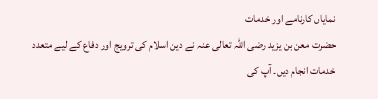نمایاں کارنامے اور خدمات
حضرت معن بن یزید رضی اللہ تعالی عنہ نے دین اسلام کی ترویج اور دفاع کے لیے متعدد خدمات انجام دیں۔ آپ کی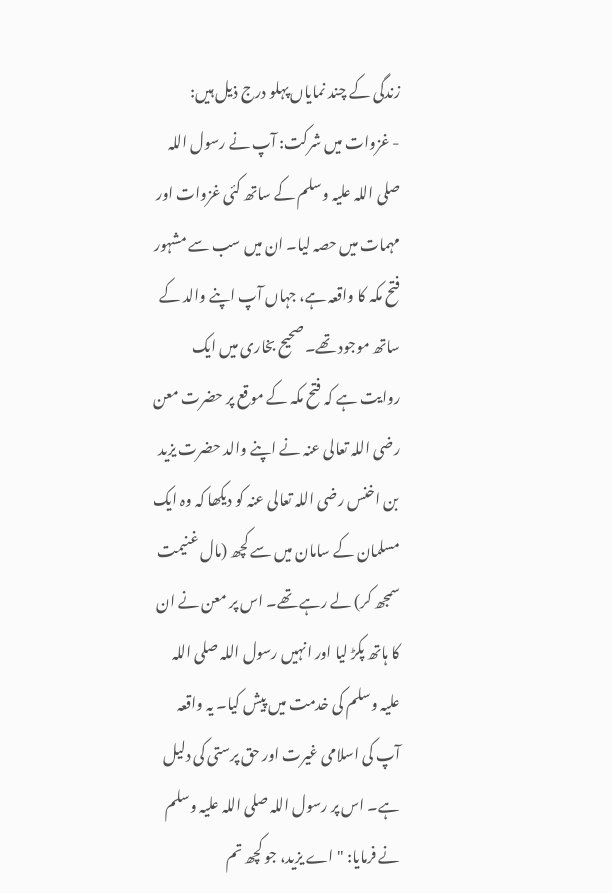زندگی کے چند نمایاں پہلو درج ذیل ہیں:
- غزوات میں شرکت: آپ نے رسول اللہ صلی اللہ علیہ وسلم کے ساتھ کئی غزوات اور مہمات میں حصہ لیا۔ ان میں سب سے مشہور فتح مکہ کا واقعہ ہے، جہاں آپ اپنے والد کے ساتھ موجود تھے۔ صحیح بخاری میں ایک روایت ہے کہ فتح مکہ کے موقع پر حضرت معن رضی اللہ تعالی عنہ نے اپنے والد حضرت یزید بن اخنس رضی اللہ تعالی عنہ کو دیکھا کہ وہ ایک مسلمان کے سامان میں سے کچھ (مال غنیمت سمجھ کر) لے رہے تھے۔ اس پر معن نے ان کا ہاتھ پکڑ لیا اور انہیں رسول اللہ صلی اللہ علیہ وسلم کی خدمت میں پیش کیا۔ یہ واقعہ آپ کی اسلامی غیرت اور حق پرستی کی دلیل ہے۔ اس پر رسول اللہ صلی اللہ علیہ وسلم نے فرمایا: "اے یزید، جو کچھ تم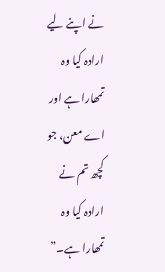نے اپنے لیے ارادہ کیا وہ تمھارا ہے اور اے معن، جو کچھ تم نے ارادہ کیا وہ تمھارا ہے۔”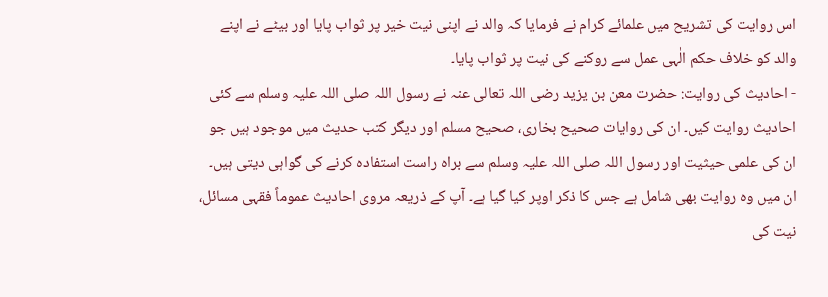اس روایت کی تشریح میں علمائے کرام نے فرمایا کہ والد نے اپنی نیت خیر پر ثواب پایا اور بیٹے نے اپنے والد کو خلاف حکم الٰہی عمل سے روکنے کی نیت پر ثواب پایا۔
- احادیث کی روایت: حضرت معن بن یزید رضی اللہ تعالی عنہ نے رسول اللہ صلی اللہ علیہ وسلم سے کئی احادیث روایت کیں۔ ان کی روایات صحیح بخاری، صحیح مسلم اور دیگر کتب حدیث میں موجود ہیں جو ان کی علمی حیثیت اور رسول اللہ صلی اللہ علیہ وسلم سے براہ راست استفادہ کرنے کی گواہی دیتی ہیں۔ ان میں وہ روایت بھی شامل ہے جس کا ذکر اوپر کیا گیا ہے۔ آپ کے ذریعہ مروی احادیث عموماً فقہی مسائل، نیت کی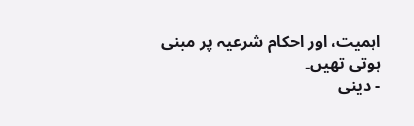اہمیت، اور احکام شرعیہ پر مبنی ہوتی تھیں۔
- دینی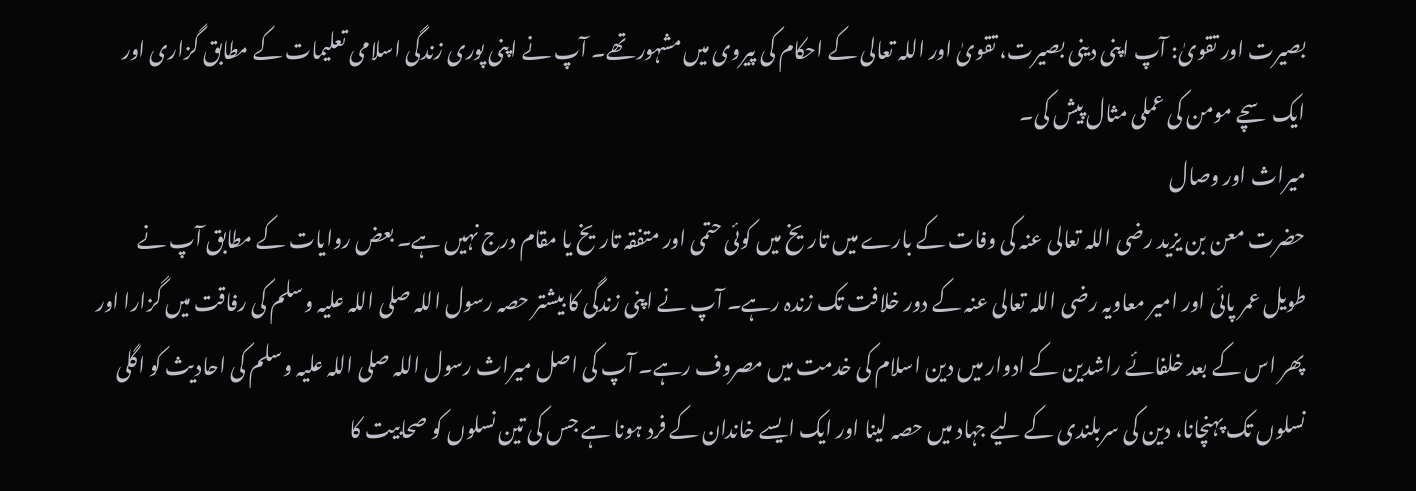بصیرت اور تقویٰ: آپ اپنی دینی بصیرت، تقویٰ اور اللہ تعالی کے احکام کی پیروی میں مشہور تھے۔ آپ نے اپنی پوری زندگی اسلامی تعلیمات کے مطابق گزاری اور ایک سچے مومن کی عملی مثال پیش کی۔
میراث اور وصال
حضرت معن بن یزید رضی اللہ تعالی عنہ کی وفات کے بارے میں تاریخ میں کوئی حتمی اور متفقہ تاریخ یا مقام درج نہیں ہے۔ بعض روایات کے مطابق آپ نے طویل عمر پائی اور امیر معاویہ رضی اللہ تعالی عنہ کے دور خلافت تک زندہ رہے۔ آپ نے اپنی زندگی کا بیشتر حصہ رسول اللہ صلی اللہ علیہ وسلم کی رفاقت میں گزارا اور پھر اس کے بعد خلفائے راشدین کے ادوار میں دین اسلام کی خدمت میں مصروف رہے۔ آپ کی اصل میراث رسول اللہ صلی اللہ علیہ وسلم کی احادیث کو اگلی نسلوں تک پہنچانا، دین کی سربلندی کے لیے جہاد میں حصہ لینا اور ایک ایسے خاندان کے فرد ہونا ہے جس کی تین نسلوں کو صحابیت کا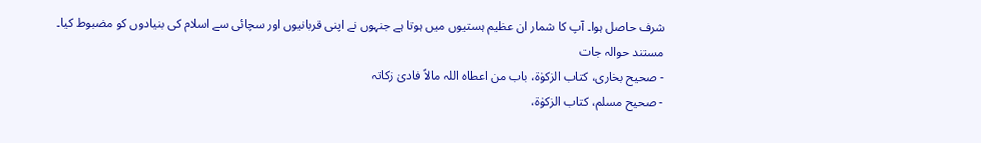شرف حاصل ہوا۔ آپ کا شمار ان عظیم ہستیوں میں ہوتا ہے جنہوں نے اپنی قربانیوں اور سچائی سے اسلام کی بنیادوں کو مضبوط کیا۔
مستند حوالہ جات
- صحیح بخاری، کتاب الزکوٰۃ، باب من اعطاہ اللہ مالاً فادیٰ زکاتہ
- صحیح مسلم، کتاب الزکوٰۃ،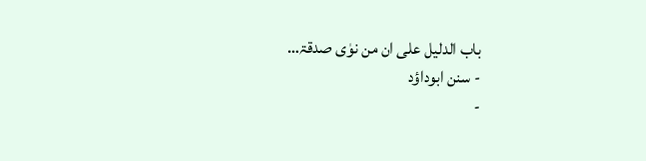باب الدلیل علی ان من نوٰی صدقۃ…
- سنن ابوداؤد
-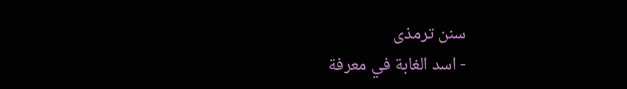سنن ترمذی
- اسد الغابة في معرفة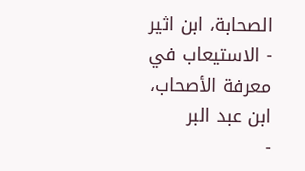الصحابة، ابن اثیر
- الاستيعاب في معرفة الأصحاب، ابن عبد البر
-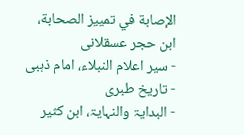الإصابة في تمييز الصحابة، ابن حجر عسقلانی
- سیر اعلام النبلاء، امام ذہبی
- تاریخ طبری
- البدایۃ والنہایۃ، ابن کثیر